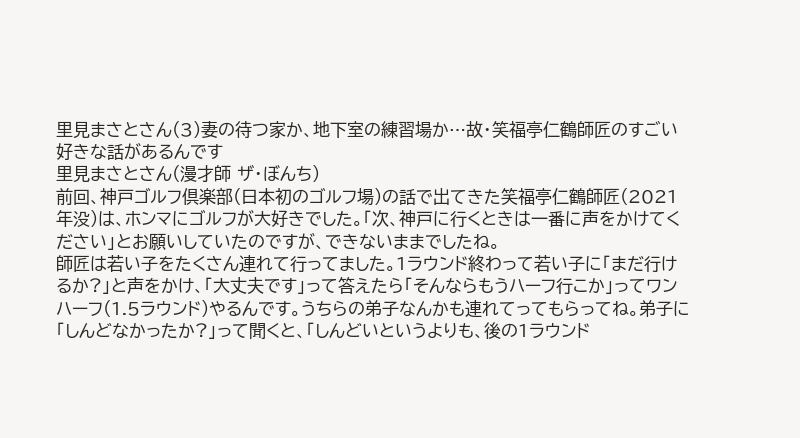里見まさとさん(3)妻の待つ家か、地下室の練習場か…故・笑福亭仁鶴師匠のすごい好きな話があるんです
里見まさとさん(漫才師 ザ・ぼんち)
前回、神戸ゴルフ倶楽部(日本初のゴルフ場)の話で出てきた笑福亭仁鶴師匠(2021年没)は、ホンマにゴルフが大好きでした。「次、神戸に行くときは一番に声をかけてください」とお願いしていたのですが、できないままでしたね。
師匠は若い子をたくさん連れて行ってました。1ラウンド終わって若い子に「まだ行けるか?」と声をかけ、「大丈夫です」って答えたら「そんならもうハーフ行こか」ってワンハーフ(1.5ラウンド)やるんです。うちらの弟子なんかも連れてってもらってね。弟子に「しんどなかったか?」って聞くと、「しんどいというよりも、後の1ラウンド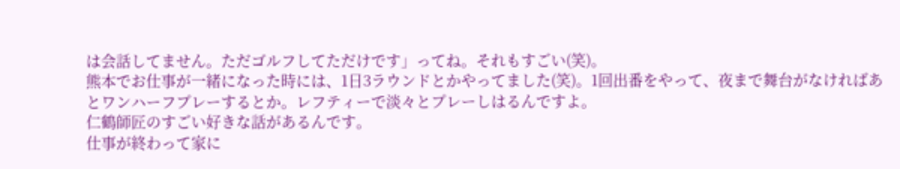は会話してません。ただゴルフしてただけです」ってね。それもすごい(笑)。
熊本でお仕事が一緒になった時には、1日3ラウンドとかやってました(笑)。1回出番をやって、夜まで舞台がなければあとワンハーフプレーするとか。レフティーで淡々とプレーしはるんですよ。
仁鶴師匠のすごい好きな話があるんです。
仕事が終わって家に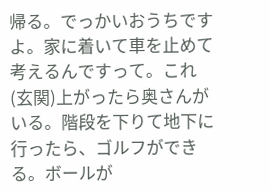帰る。でっかいおうちですよ。家に着いて車を止めて考えるんですって。これ(玄関)上がったら奥さんがいる。階段を下りて地下に行ったら、ゴルフができる。ボールが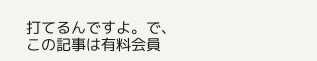打てるんですよ。で、
この記事は有料会員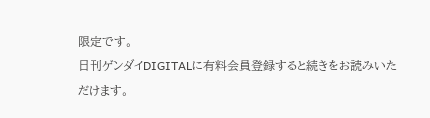限定です。
日刊ゲンダイDIGITALに有料会員登録すると続きをお読みいただけます。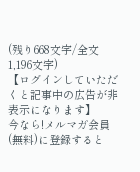(残り668文字/全文1,196文字)
【ログインしていただくと記事中の広告が非表示になります】
今なら!メルマガ会員(無料)に登録すると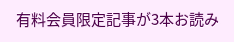有料会員限定記事が3本お読み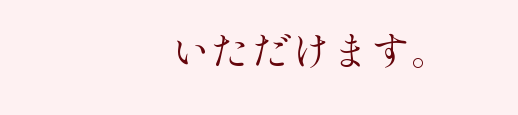いただけます。